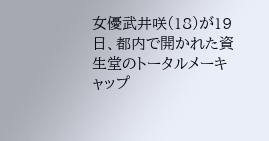女優武井咲(18)が19日、都内で開かれた資生堂のトータルメーキャップ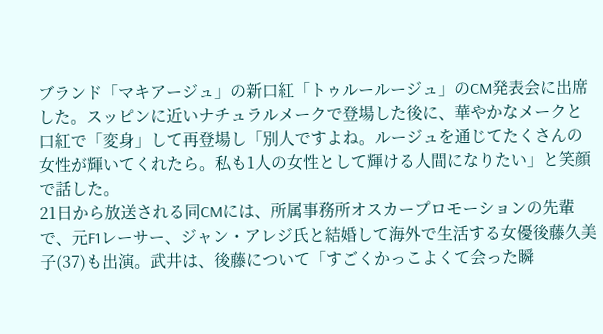ブランド「マキアージュ」の新口紅「トゥルールージュ」のCM発表会に出席した。スッピンに近いナチュラルメークで登場した後に、華やかなメークと口紅で「変身」して再登場し「別人ですよね。ルージュを通じてたくさんの女性が輝いてくれたら。私も1人の女性として輝ける人間になりたい」と笑顔で話した。
21日から放送される同CMには、所属事務所オスカープロモーションの先輩で、元F1レーサー、ジャン・アレジ氏と結婚して海外で生活する女優後藤久美子(37)も出演。武井は、後藤について「すごくかっこよくて会った瞬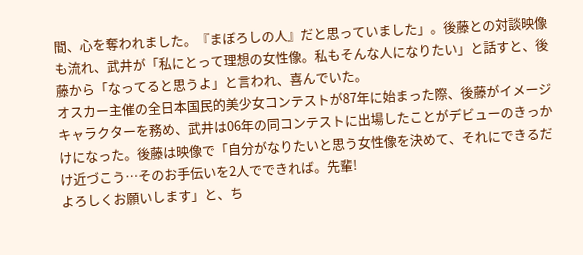間、心を奪われました。『まぼろしの人』だと思っていました」。後藤との対談映像も流れ、武井が「私にとって理想の女性像。私もそんな人になりたい」と話すと、後藤から「なってると思うよ」と言われ、喜んでいた。
オスカー主催の全日本国民的美少女コンテストが87年に始まった際、後藤がイメージキャラクターを務め、武井は06年の同コンテストに出場したことがデビューのきっかけになった。後藤は映像で「自分がなりたいと思う女性像を決めて、それにできるだけ近づこう…そのお手伝いを2人でできれば。先輩!
よろしくお願いします」と、ち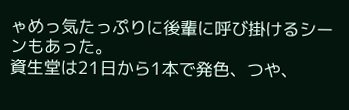ゃめっ気たっぷりに後輩に呼び掛けるシーンもあった。
資生堂は21日から1本で発色、つや、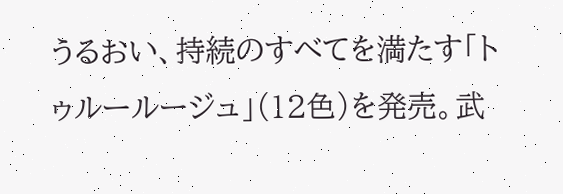うるおい、持続のすべてを満たす「トゥルールージュ」(12色)を発売。武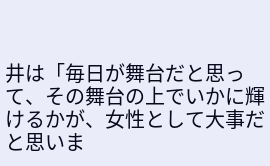井は「毎日が舞台だと思って、その舞台の上でいかに輝けるかが、女性として大事だと思いま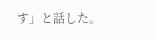す」と話した。